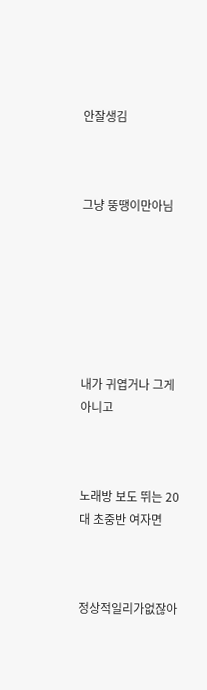안잘생김



그냥 뚱땡이만아님







내가 귀엽거나 그게아니고



노래방 보도 뛰는 20대 초중반 여자면



정상적일리가없잖아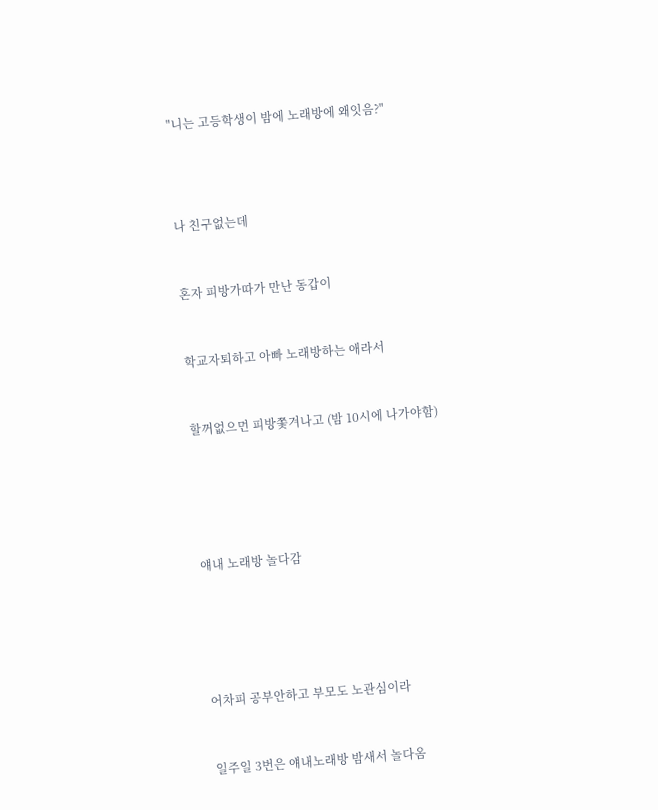"니는 고등학생이 밤에 노래방에 왜잇음?"





나 친구없는데



혼자 피방가따가 만난 동갑이



학교자퇴하고 아빠 노래방하는 애라서



할꺼없으먼 피방쫓겨나고 (밤 10시에 나가야함)







얘내 노래방 놀다감







어차피 공부안하고 부모도 노관심이라



일주일 3번은 얘내노래방 밤새서 놀다옴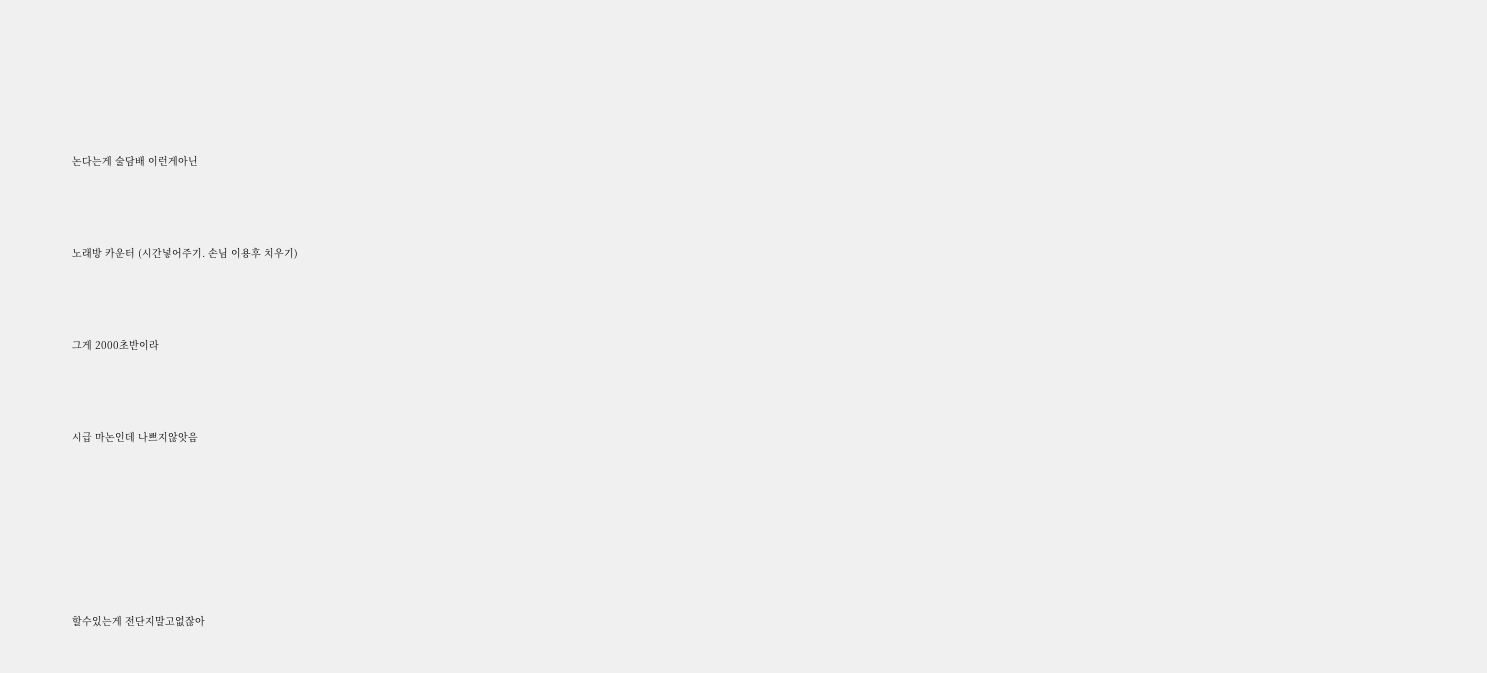논다는게 술담배 이런게아닌



노래방 카운터 (시간넣어주기. 손님 이용후 치우기)



그게 2000초반이라



시급 마논인데 나쁘지않앗음







할수있는게 전단지말고없잖아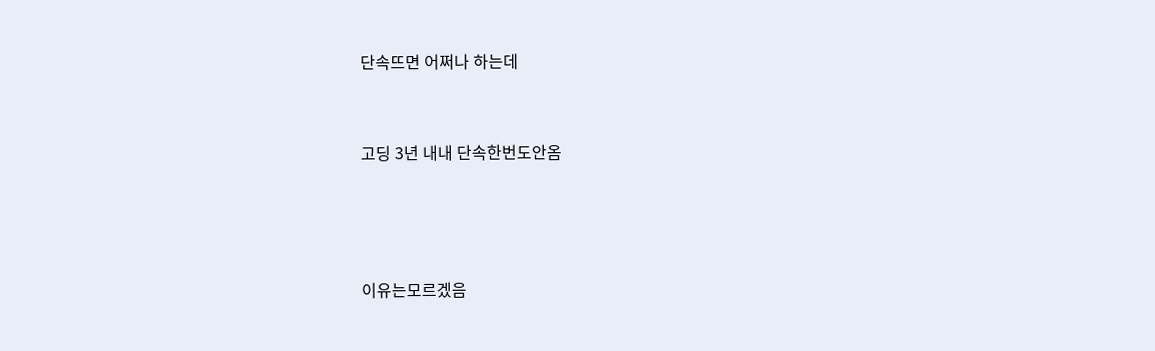단속뜨면 어쩌나 하는데



고딩 3년 내내 단속한번도안옴





이유는모르겠음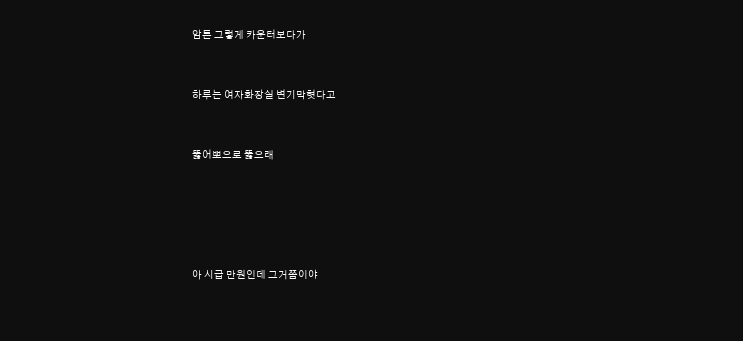암튼 그렇게 카운터보다가



하루는 여자화장실 변기막혓다고



뚫어뽀으로 뚫으래







아 시급 만원인데 그거쯤이야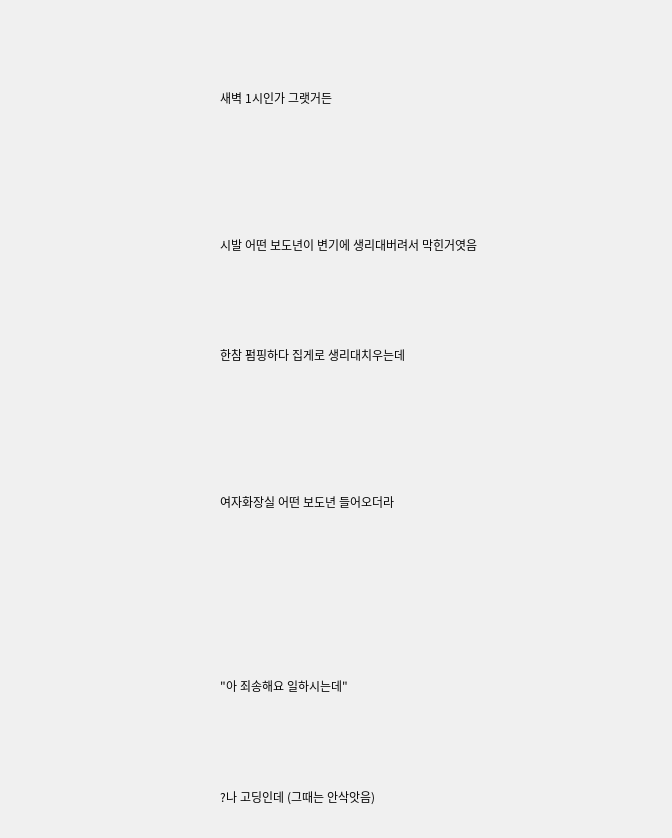새벽 1시인가 그랫거든







시발 어떤 보도년이 변기에 생리대버려서 막힌거엿음





한참 펌핑하다 집게로 생리대치우는데







여자화장실 어떤 보도년 들어오더라









"아 죄송해요 일하시는데"





?나 고딩인데 (그때는 안삭앗음)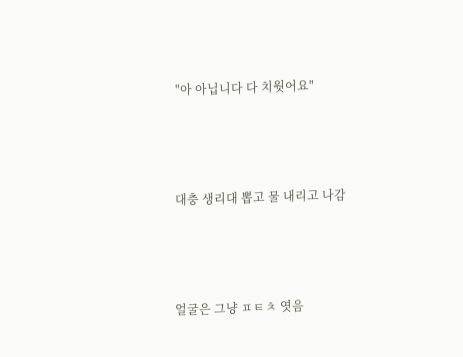"아 아닙니다 다 치웟어요"





대충 생리대 뽑고 물 내리고 나감





얼굴은 그냥 ㅍㅌㅊ 엿음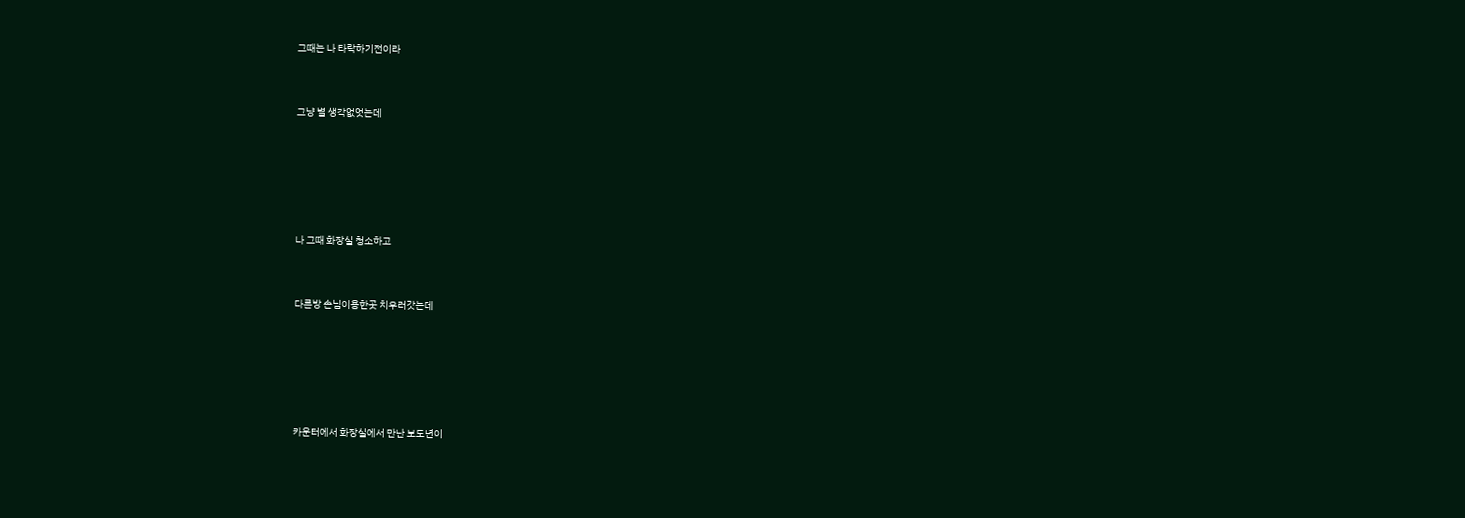그때는 나 타락하기전이라



그냥 별 생각없엇는데







나 그때 화장실 청소하고



다른방 손님이용한곳 치우러갓는데







카운터에서 화장실에서 만난 보도년이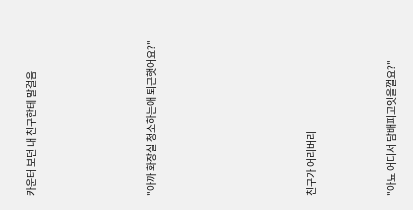카운터 보던 내 친구한테 말걸음





"아까 화장실 청소하는애 퇴근햇어요?"







친구가 어리버리



"아뇨 어디서 담배피고잇을껄요?"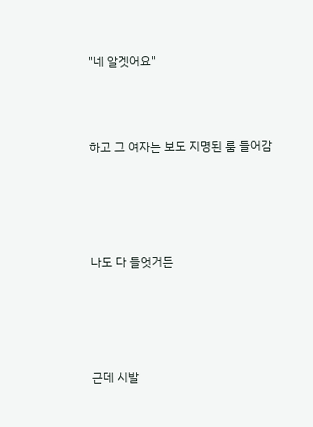"네 알겟어요"





하고 그 여자는 보도 지명된 룸 들어감







나도 다 들엇거든







근데 시발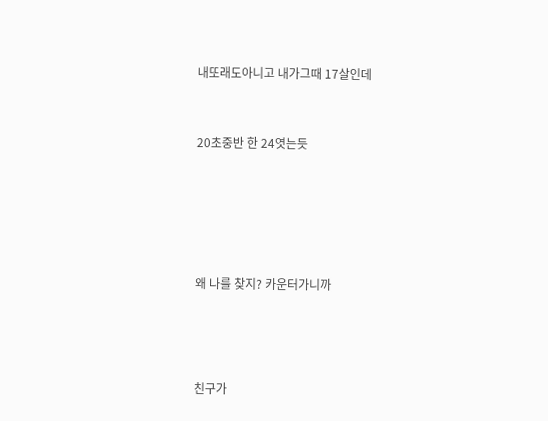내또래도아니고 내가그때 17살인데



20초중반 한 24엿는듯







왜 나를 찾지? 카운터가니까





친구가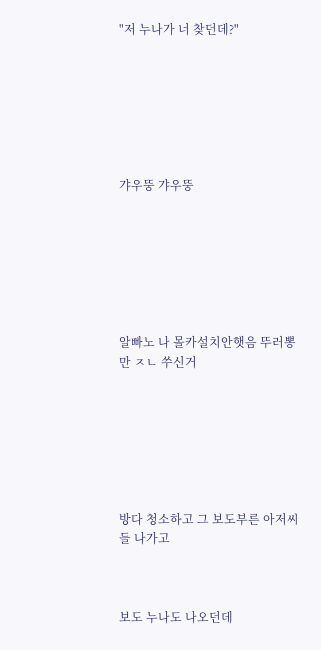"저 누나가 너 찾던데?"







갸우뚱 갸우뚱







알빠노 나 몰카설치안햇음 뚜러뽕만 ㅈㄴ 쑤신거







방다 청소하고 그 보도부른 아저씨들 나가고



보도 누나도 나오던데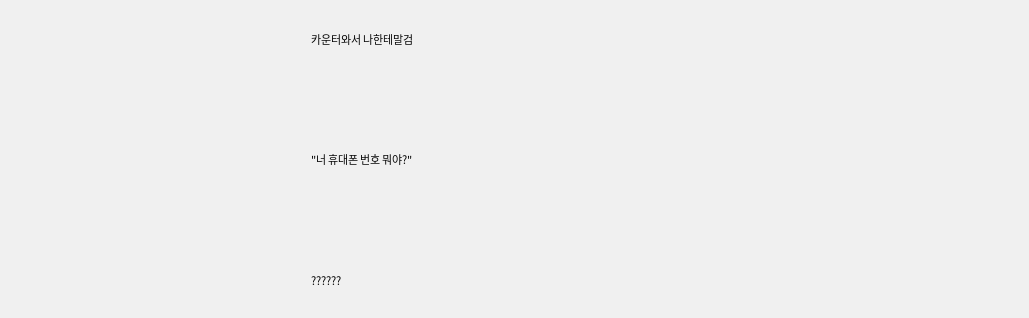카운터와서 나한테말검







"너 휴대폰 번호 뭐야?"







??????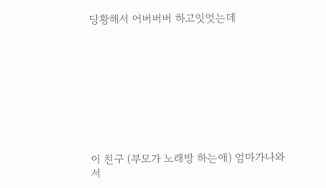당황해서 어버버버 하고잇엇는데









이 친구 (부모가 노래방 하는애) 엄마가나와서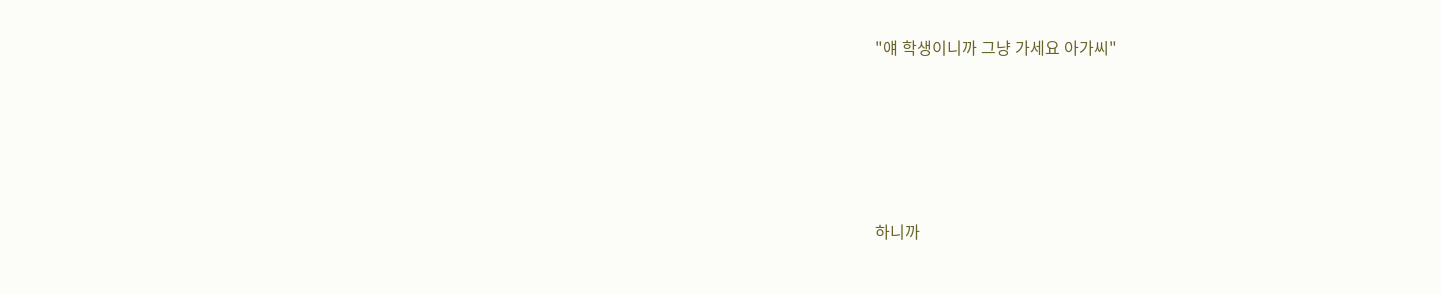"얘 학생이니까 그냥 가세요 아가씨"





하니까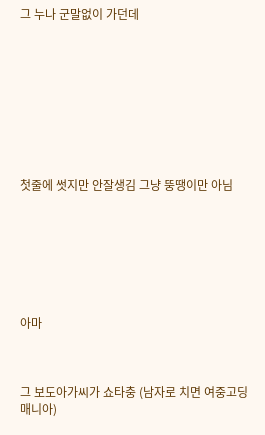그 누나 군말없이 가던데









첫줄에 썻지만 안잘생김 그냥 뚱땡이만 아님







아마



그 보도아가씨가 쇼타충 (남자로 치면 여중고딩 매니아)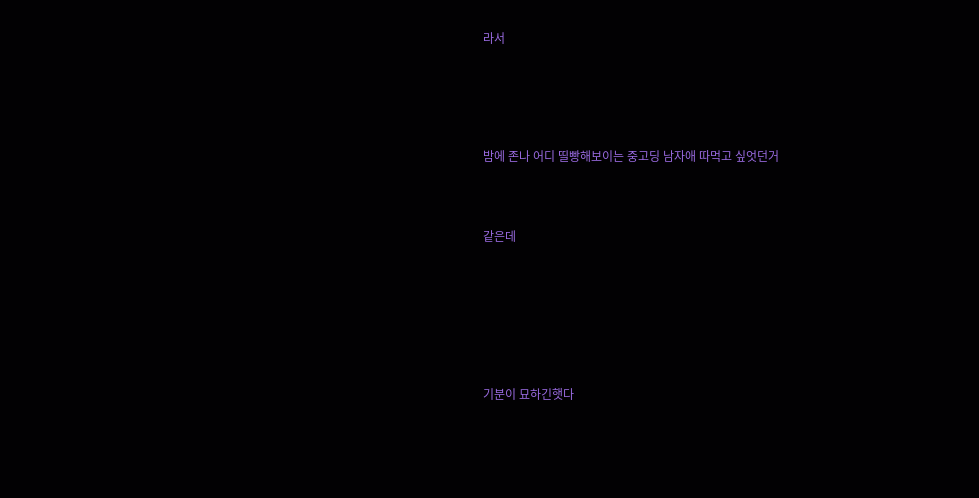라서





밤에 존나 어디 띨빵해보이는 중고딩 남자애 따먹고 싶엇던거



같은데







기분이 묘하긴햇다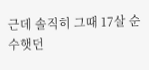근데 솔직히 그때 17살 순수햇던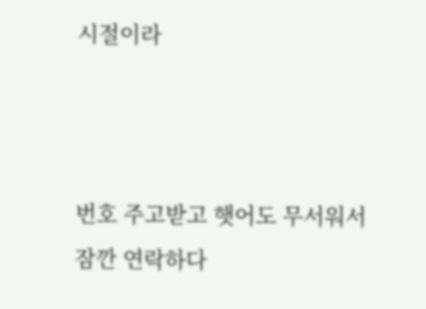시절이라



번호 주고받고 햇어도 무서워서 잠깐 연락하다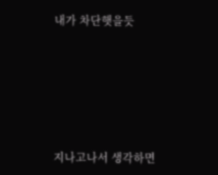내가 차단햇을듯







지나고나서 생각하면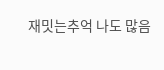재밋는추억 나도 많음